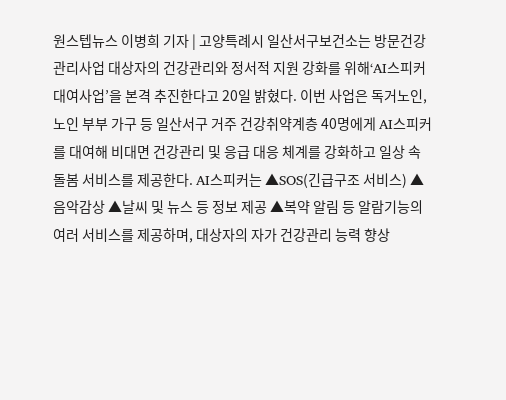원스텝뉴스 이병희 기자 | 고양특례시 일산서구보건소는 방문건강관리사업 대상자의 건강관리와 정서적 지원 강화를 위해‘AI스피커 대여사업’을 본격 추진한다고 20일 밝혔다. 이번 사업은 독거노인, 노인 부부 가구 등 일산서구 거주 건강취약계층 40명에게 AI스피커를 대여해 비대면 건강관리 및 응급 대응 체계를 강화하고 일상 속 돌봄 서비스를 제공한다. AI스피커는 ▲SOS(긴급구조 서비스) ▲음악감상 ▲날씨 및 뉴스 등 정보 제공 ▲복약 알림 등 알람기능의 여러 서비스를 제공하며, 대상자의 자가 건강관리 능력 향상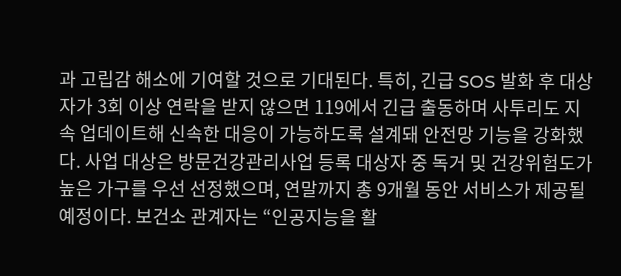과 고립감 해소에 기여할 것으로 기대된다. 특히, 긴급 SOS 발화 후 대상자가 3회 이상 연락을 받지 않으면 119에서 긴급 출동하며 사투리도 지속 업데이트해 신속한 대응이 가능하도록 설계돼 안전망 기능을 강화했다. 사업 대상은 방문건강관리사업 등록 대상자 중 독거 및 건강위험도가 높은 가구를 우선 선정했으며, 연말까지 총 9개월 동안 서비스가 제공될 예정이다. 보건소 관계자는 “인공지능을 활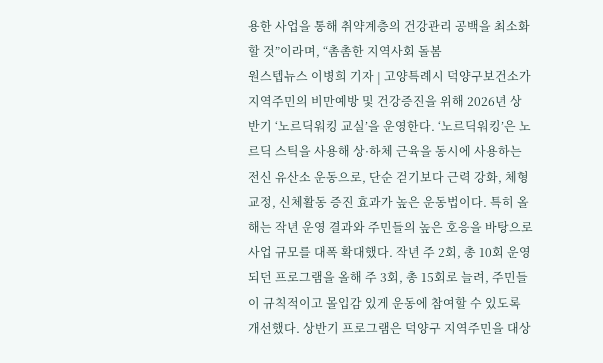용한 사업을 통해 취약계층의 건강관리 공백을 최소화할 것”이라며, “촘촘한 지역사회 돌봄
원스텝뉴스 이병희 기자 | 고양특례시 덕양구보건소가 지역주민의 비만예방 및 건강증진을 위해 2026년 상반기 ‘노르딕워킹 교실’을 운영한다. ‘노르딕워킹’은 노르딕 스틱을 사용해 상·하체 근육을 동시에 사용하는 전신 유산소 운동으로, 단순 걷기보다 근력 강화, 체형 교정, 신체활동 증진 효과가 높은 운동법이다. 특히 올해는 작년 운영 결과와 주민들의 높은 호응을 바탕으로 사업 규모를 대폭 확대했다. 작년 주 2회, 총 10회 운영되던 프로그램을 올해 주 3회, 총 15회로 늘려, 주민들이 규칙적이고 몰입감 있게 운동에 참여할 수 있도록 개선했다. 상반기 프로그램은 덕양구 지역주민을 대상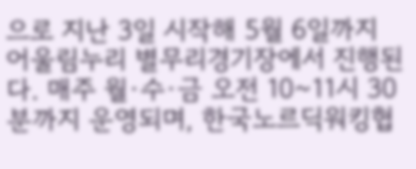으로 지난 3일 시작해 5월 6일까지 어울림누리 별무리경기장에서 진행된다. 매주 월·수·금 오전 10~11시 30분까지 운영되며, 한국노르딕워킹협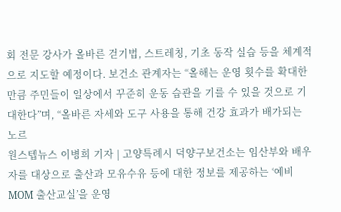회 전문 강사가 올바른 걷기법, 스트레칭, 기초 동작 실습 등을 체계적으로 지도할 예정이다. 보건소 관계자는 “올해는 운영 횟수를 확대한 만큼 주민들이 일상에서 꾸준히 운동 습관을 기를 수 있을 것으로 기대한다”며, “올바른 자세와 도구 사용을 통해 건강 효과가 배가되는 노르
원스텝뉴스 이병희 기자 | 고양특례시 덕양구보건소는 임산부와 배우자를 대상으로 출산과 모유수유 등에 대한 정보를 제공하는 ‘예비MOM 출산교실’을 운영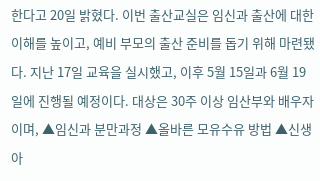한다고 20일 밝혔다. 이번 출산교실은 임신과 출산에 대한 이해를 높이고, 예비 부모의 출산 준비를 돕기 위해 마련됐다. 지난 17일 교육을 실시했고, 이후 5월 15일과 6월 19일에 진행될 예정이다. 대상은 30주 이상 임산부와 배우자이며, ▲임신과 분만과정 ▲올바른 모유수유 방법 ▲신생아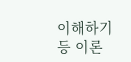이해하기 등 이론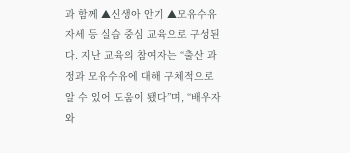과 함께 ▲신생아 안기 ▲모유수유 자세 등 실습 중심 교육으로 구성된다. 지난 교육의 참여자는 “출산 과정과 모유수유에 대해 구체적으로 알 수 있어 도움이 됐다”며, “배우자와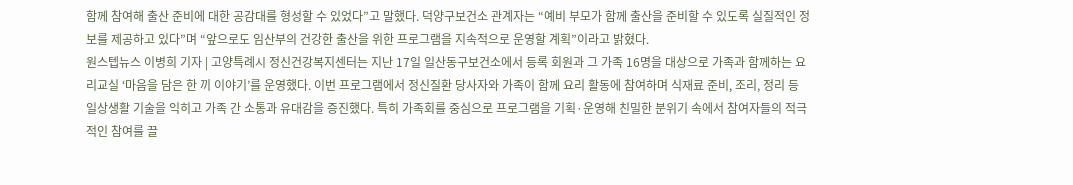함께 참여해 출산 준비에 대한 공감대를 형성할 수 있었다”고 말했다. 덕양구보건소 관계자는 “예비 부모가 함께 출산을 준비할 수 있도록 실질적인 정보를 제공하고 있다”며 “앞으로도 임산부의 건강한 출산을 위한 프로그램을 지속적으로 운영할 계획”이라고 밝혔다.
원스텝뉴스 이병희 기자 | 고양특례시 정신건강복지센터는 지난 17일 일산동구보건소에서 등록 회원과 그 가족 16명을 대상으로 가족과 함께하는 요리교실 ‘마음을 담은 한 끼 이야기’를 운영했다. 이번 프로그램에서 정신질환 당사자와 가족이 함께 요리 활동에 참여하며 식재료 준비, 조리, 정리 등 일상생활 기술을 익히고 가족 간 소통과 유대감을 증진했다. 특히 가족회를 중심으로 프로그램을 기획·운영해 친밀한 분위기 속에서 참여자들의 적극적인 참여를 끌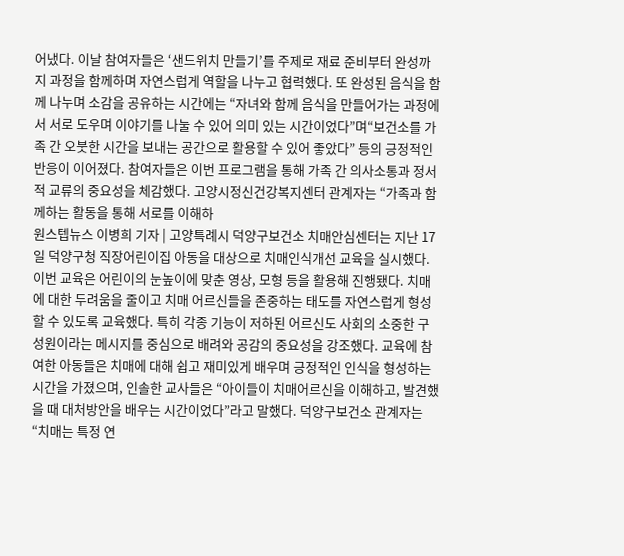어냈다. 이날 참여자들은 ‘샌드위치 만들기’를 주제로 재료 준비부터 완성까지 과정을 함께하며 자연스럽게 역할을 나누고 협력했다. 또 완성된 음식을 함께 나누며 소감을 공유하는 시간에는 “자녀와 함께 음식을 만들어가는 과정에서 서로 도우며 이야기를 나눌 수 있어 의미 있는 시간이었다”며“보건소를 가족 간 오붓한 시간을 보내는 공간으로 활용할 수 있어 좋았다” 등의 긍정적인 반응이 이어졌다. 참여자들은 이번 프로그램을 통해 가족 간 의사소통과 정서적 교류의 중요성을 체감했다. 고양시정신건강복지센터 관계자는 “가족과 함께하는 활동을 통해 서로를 이해하
원스텝뉴스 이병희 기자 | 고양특례시 덕양구보건소 치매안심센터는 지난 17일 덕양구청 직장어린이집 아동을 대상으로 치매인식개선 교육을 실시했다. 이번 교육은 어린이의 눈높이에 맞춘 영상, 모형 등을 활용해 진행됐다. 치매에 대한 두려움을 줄이고 치매 어르신들을 존중하는 태도를 자연스럽게 형성할 수 있도록 교육했다. 특히 각종 기능이 저하된 어르신도 사회의 소중한 구성원이라는 메시지를 중심으로 배려와 공감의 중요성을 강조했다. 교육에 참여한 아동들은 치매에 대해 쉽고 재미있게 배우며 긍정적인 인식을 형성하는 시간을 가졌으며, 인솔한 교사들은 “아이들이 치매어르신을 이해하고, 발견했을 때 대처방안을 배우는 시간이었다”라고 말했다. 덕양구보건소 관계자는“치매는 특정 연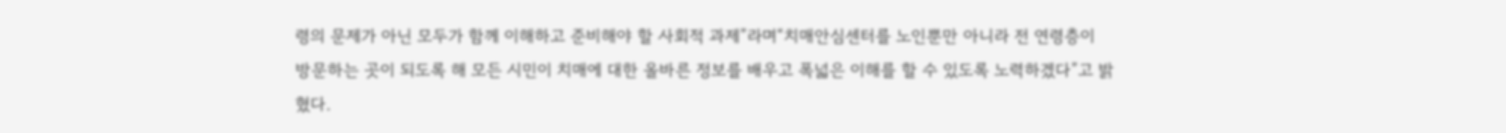령의 문제가 아닌 모두가 함께 이해하고 준비해야 할 사회적 과제”라며“치매안심센터를 노인뿐만 아니라 전 연령층이 방문하는 곳이 되도록 해 모든 시민이 치매에 대한 올바른 정보를 배우고 폭넓은 이해를 할 수 있도록 노력하겠다”고 밝혔다.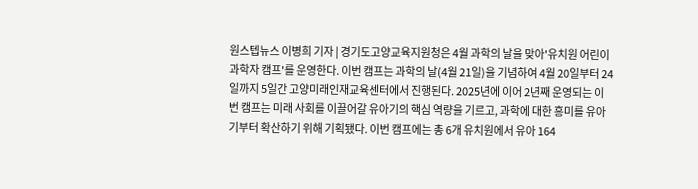원스텝뉴스 이병희 기자 | 경기도고양교육지원청은 4월 과학의 날을 맞아'유치원 어린이 과학자 캠프'를 운영한다. 이번 캠프는 과학의 날(4월 21일)을 기념하여 4월 20일부터 24일까지 5일간 고양미래인재교육센터에서 진행된다. 2025년에 이어 2년째 운영되는 이번 캠프는 미래 사회를 이끌어갈 유아기의 핵심 역량을 기르고, 과학에 대한 흥미를 유아기부터 확산하기 위해 기획됐다. 이번 캠프에는 총 6개 유치원에서 유아 164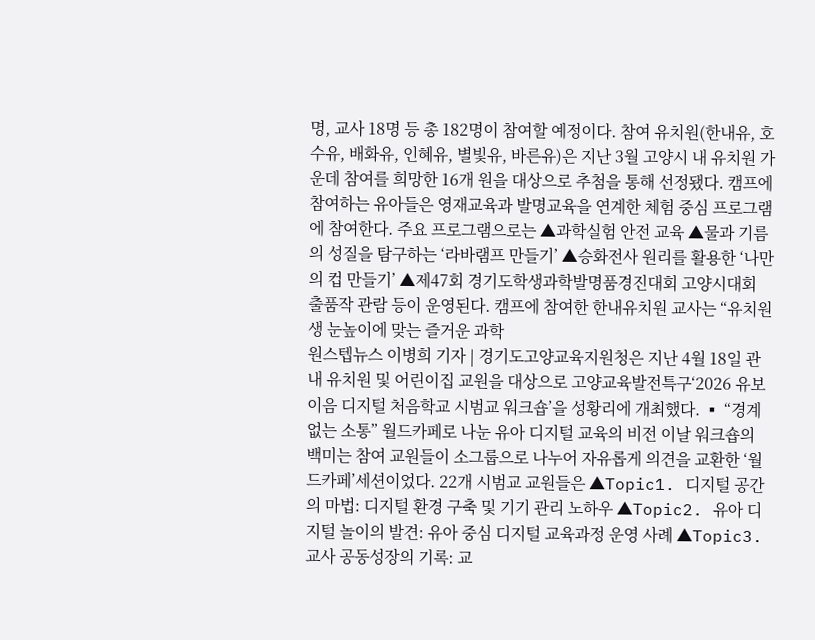명, 교사 18명 등 총 182명이 참여할 예정이다. 참여 유치원(한내유, 호수유, 배화유, 인혜유, 별빛유, 바른유)은 지난 3월 고양시 내 유치원 가운데 참여를 희망한 16개 원을 대상으로 추첨을 통해 선정됐다. 캠프에 참여하는 유아들은 영재교육과 발명교육을 연계한 체험 중심 프로그램에 참여한다. 주요 프로그램으로는 ▲과학실험 안전 교육 ▲물과 기름의 성질을 탐구하는 ‘라바램프 만들기’ ▲승화전사 원리를 활용한 ‘나만의 컵 만들기’ ▲제47회 경기도학생과학발명품경진대회 고양시대회 출품작 관람 등이 운영된다. 캠프에 참여한 한내유치원 교사는 “유치원생 눈높이에 맞는 즐거운 과학
원스텝뉴스 이병희 기자 | 경기도고양교육지원청은 지난 4월 18일 관내 유치원 및 어린이집 교원을 대상으로 고양교육발전특구‘2026 유보이음 디지털 처음학교 시범교 워크숍’을 성황리에 개최했다. ▪ “경계 없는 소통” 월드카페로 나눈 유아 디지털 교육의 비전 이날 워크숍의 백미는 참여 교원들이 소그룹으로 나누어 자유롭게 의견을 교환한 ‘월드카페’세션이었다. 22개 시범교 교원들은 ▲Topic1. 디지털 공간의 마법: 디지털 환경 구축 및 기기 관리 노하우 ▲Topic2. 유아 디지털 놀이의 발견: 유아 중심 디지털 교육과정 운영 사례 ▲Topic3. 교사 공동성장의 기록: 교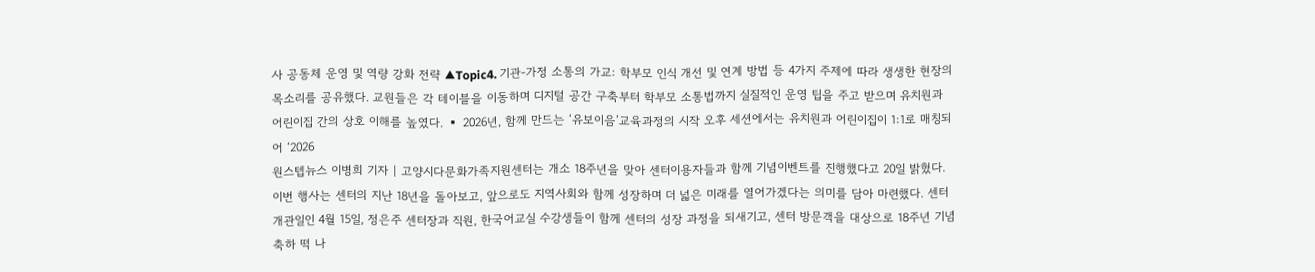사 공동체 운영 및 역량 강화 전략 ▲Topic4. 기관-가정 소통의 가교: 학부모 인식 개선 및 연계 방법 등 4가지 주제에 따라 생생한 현장의 목소리를 공유했다. 교원들은 각 테이블을 이동하며 디지털 공간 구축부터 학부모 소통법까지 실질적인 운영 팁을 주고 받으며 유치원과 어린이집 간의 상호 이해를 높였다. ▪ 2026년, 함께 만드는 ‘유보이음’교육과정의 시작 오후 세션에서는 유치원과 어린이집이 1:1로 매칭되어 ‘2026
원스텝뉴스 이병희 기자 | 고양시다문화가족지원센터는 개소 18주년을 맞아 센터이용자들과 함께 기념이벤트를 진행했다고 20일 밝혔다. 이번 행사는 센터의 지난 18년을 돌아보고, 앞으로도 지역사회와 함께 성장하며 더 넓은 미래를 열어가겠다는 의미를 담아 마련했다. 센터 개관일인 4월 15일, 정은주 센터장과 직원, 한국어교실 수강생들이 함께 센터의 성장 과정을 되새기고, 센터 방문객을 대상으로 18주년 기념 축하 떡 나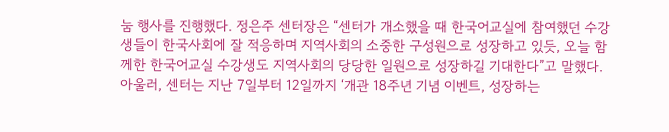눔 행사를 진행했다. 정은주 센터장은 “센터가 개소했을 때 한국어교실에 참여했던 수강생들이 한국사회에 잘 적응하며 지역사회의 소중한 구성원으로 성장하고 있듯, 오늘 함께한 한국어교실 수강생도 지역사회의 당당한 일원으로 성장하길 기대한다”고 말했다. 아울러, 센터는 지난 7일부터 12일까지 ‘개관 18주년 기념 이벤트, 성장하는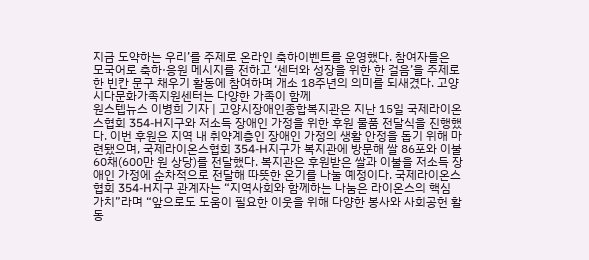지금 도약하는 우리’를 주제로 온라인 축하이벤트를 운영했다. 참여자들은 모국어로 축하·응원 메시지를 전하고 ‘센터와 성장을 위한 한 걸음’을 주제로 한 빈칸 문구 채우기 활동에 참여하며 개소 18주년의 의미를 되새겼다. 고양시다문화가족지원센터는 다양한 가족이 함께
원스텝뉴스 이병희 기자 | 고양시장애인종합복지관은 지난 15일 국제라이온스협회 354-H지구와 저소득 장애인 가정을 위한 후원 물품 전달식을 진행했다. 이번 후원은 지역 내 취약계층인 장애인 가정의 생활 안정을 돕기 위해 마련됐으며, 국제라이온스협회 354-H지구가 복지관에 방문해 쌀 86포와 이불 60채(600만 원 상당)를 전달했다. 복지관은 후원받은 쌀과 이불을 저소득 장애인 가정에 순차적으로 전달해 따뜻한 온기를 나눌 예정이다. 국제라이온스협회 354-H지구 관계자는 “지역사회와 함께하는 나눔은 라이온스의 핵심 가치”라며 “앞으로도 도움이 필요한 이웃을 위해 다양한 봉사와 사회공헌 활동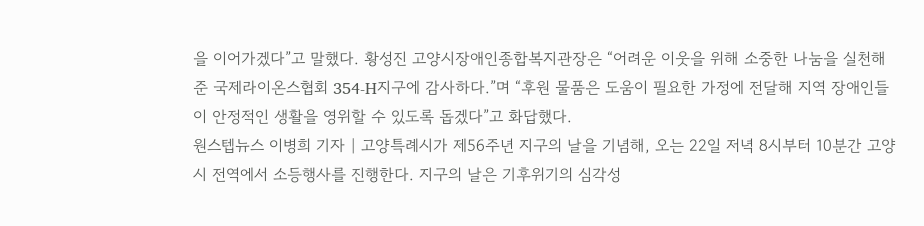을 이어가겠다”고 말했다. 황성진 고양시장애인종합복지관장은 “어려운 이웃을 위해 소중한 나눔을 실천해 준 국제라이온스협회 354-H지구에 감사하다.”며 “후원 물품은 도움이 필요한 가정에 전달해 지역 장애인들이 안정적인 생활을 영위할 수 있도록 돕겠다”고 화답했다.
원스텝뉴스 이병희 기자 | 고양특례시가 제56주년 지구의 날을 기념해, 오는 22일 저녁 8시부터 10분간 고양시 전역에서 소등행사를 진행한다. 지구의 날은 기후위기의 심각성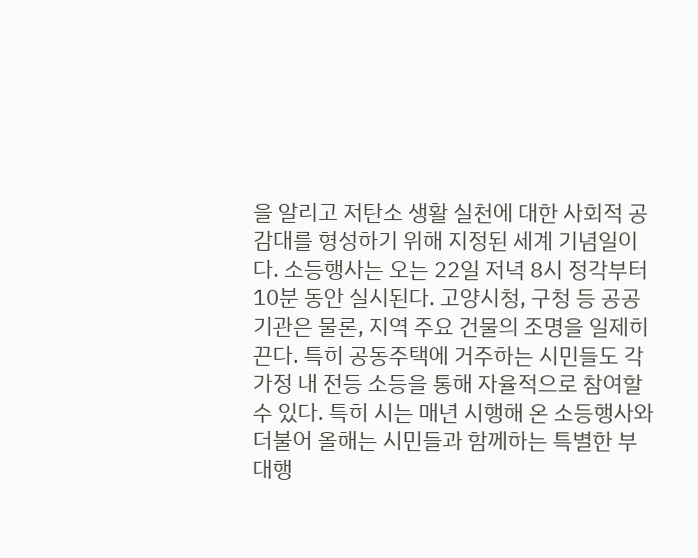을 알리고 저탄소 생활 실천에 대한 사회적 공감대를 형성하기 위해 지정된 세계 기념일이다. 소등행사는 오는 22일 저녁 8시 정각부터 10분 동안 실시된다. 고양시청, 구청 등 공공기관은 물론, 지역 주요 건물의 조명을 일제히 끈다. 특히 공동주택에 거주하는 시민들도 각 가정 내 전등 소등을 통해 자율적으로 참여할 수 있다. 특히 시는 매년 시행해 온 소등행사와 더불어 올해는 시민들과 함께하는 특별한 부대행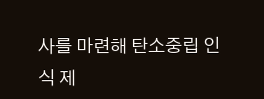사를 마련해 탄소중립 인식 제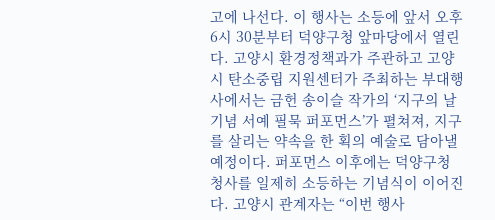고에 나선다. 이 행사는 소등에 앞서 오후 6시 30분부터 덕양구청 앞마당에서 열린다. 고양시 환경정책과가 주관하고 고양시 탄소중립 지원센터가 주최하는 부대행사에서는 금헌 송이슬 작가의 ‘지구의 날 기념 서예 필묵 퍼포먼스’가 펼쳐져, 지구를 살리는 약속을 한 획의 예술로 담아낼 예정이다. 퍼포먼스 이후에는 덕양구청 청사를 일제히 소등하는 기념식이 이어진다. 고양시 관계자는 “이번 행사